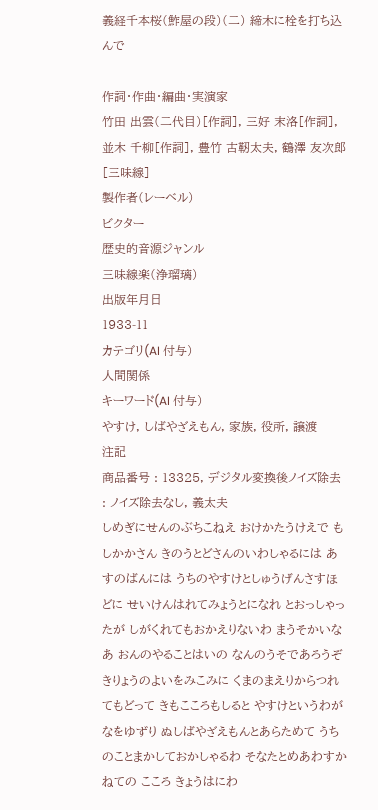義経千本桜(鮓屋の段)(二) 締木に栓を打ち込んで

作詞・作曲・編曲・実演家
竹田 出雲(二代目)[作詞], 三好 末洛[作詞], 並木 千柳[作詞], 豊竹 古靭太夫, 鶴澤 友次郎[三味線]
製作者(レーベル)
ビクター
歴史的音源ジャンル
三味線楽(浄瑠璃)
出版年月日
1933-11
カテゴリ(AI 付与)
人間関係
キーワード(AI 付与)
やすけ, しばやざえもん, 家族, 役所, 譲渡
注記
商品番号 : 13325, デジタル変換後ノイズ除去 : ノイズ除去なし, 義太夫
しめぎにせんのぶちこねえ おけかたうけえで もしかかさん きのうとどさんのいわしゃるには あすのばんには うちのやすけとしゅうげんさすほどに せいけんはれてみょうとになれ とおっしゃったが しがくれてもおかえりないわ まうそかいなあ おんのやることはいの なんのうそであろうぞ きりょうのよいをみこみに くまのまえりからつれてもどって きもこころもしると やすけというわがなをゆずり ぬしばやざえもんとあらためて うちのことまかしておかしゃるわ そなたとめあわすかねての こころ きょうはにわ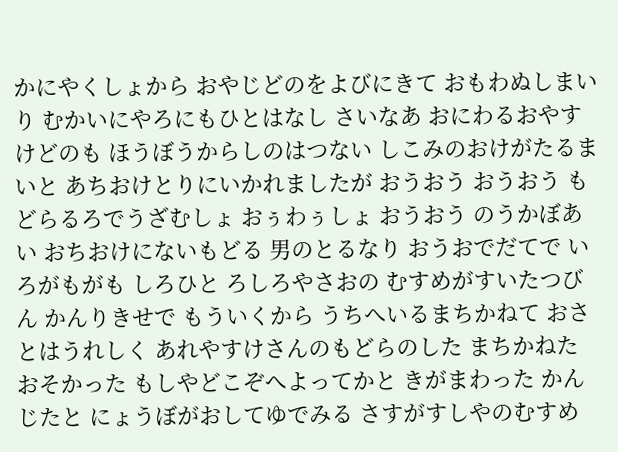かにやくしょから おやじどのをよびにきて おもわぬしまいり むかいにやろにもひとはなし さいなあ おにわるおやすけどのも ほうぼうからしのはつない しこみのおけがたるまいと あちおけとりにいかれましたが おうおう おうおう もどらるろでうざむしょ おぅわぅしょ おうおう のうかぼあい おちおけにないもどる 男のとるなり おうおでだてで いろがもがも しろひと ろしろやさおの むすめがすいたつびん かんりきせで もういくから うちへいるまちかねて おさとはうれしく あれやすけさんのもどらのした まちかねた おそかった もしやどこぞへよってかと きがまわった かんじたと にょうぼがおしてゆでみる さすがすしやのむすめ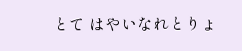とて はやいなれとりょ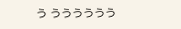う うううううう